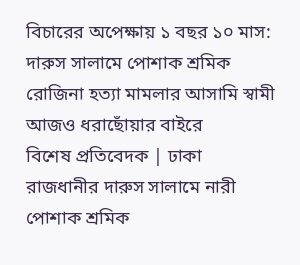বিচারের অপেক্ষায় ১ বছর ১০ মাস: দারুস সালামে পোশাক শ্রমিক রোজিনা হত্যা মামলার আসামি স্বামী আজও ধরাছোঁয়ার বাইরে
বিশেষ প্রতিবেদক | ঢাকা
রাজধানীর দারুস সালামে নারী পোশাক শ্রমিক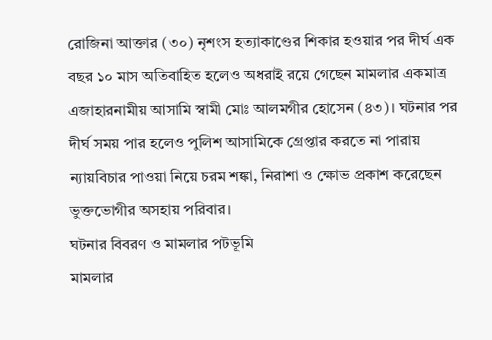রোজিনা আক্তার (৩০) নৃশংস হত্যাকাণ্ডের শিকার হওয়ার পর দীর্ঘ এক বছর ১০ মাস অতিবাহিত হলেও অধরাই রয়ে গেছেন মামলার একমাত্র এজাহারনামীয় আসামি স্বামী মোঃ আলমগীর হোসেন (৪৩)। ঘটনার পর দীর্ঘ সময় পার হলেও পুলিশ আসামিকে গ্রেপ্তার করতে না পারায় ন্যায়বিচার পাওয়া নিয়ে চরম শঙ্কা, নিরাশা ও ক্ষোভ প্রকাশ করেছেন ভুক্তভোগীর অসহায় পরিবার।
ঘটনার বিবরণ ও মামলার পটভূমি
মামলার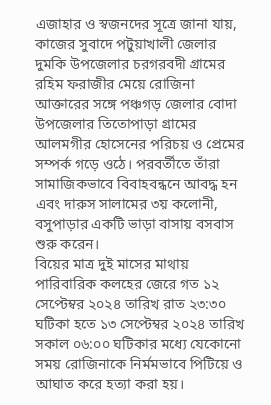এজাহার ও স্বজনদের সূত্রে জানা যায়, কাজের সুবাদে পটুয়াখালী জেলার দুমকি উপজেলার চরগরবদী গ্রামের রহিম ফরাজীর মেয়ে রোজিনা আক্তারের সঙ্গে পঞ্চগড় জেলার বোদা উপজেলার তিতোপাড়া গ্রামের আলমগীর হোসেনের পরিচয় ও প্রেমের সম্পর্ক গড়ে ওঠে। পরবর্তীতে তাঁরা সামাজিকভাবে বিবাহবন্ধনে আবদ্ধ হন এবং দারুস সালামের ৩য় কলোনী, বসুপাড়ার একটি ভাড়া বাসায় বসবাস শুরু করেন।
বিয়ের মাত্র দুই মাসের মাথায় পারিবারিক কলহের জেরে গত ১২ সেপ্টেম্বর ২০২৪ তারিখ রাত ২৩:৩০ ঘটিকা হতে ১৩ সেপ্টেম্বর ২০২৪ তারিখ সকাল ০৬:০০ ঘটিকার মধ্যে যেকোনো সময় রোজিনাকে নির্মমভাবে পিটিয়ে ও আঘাত করে হত্যা করা হয়।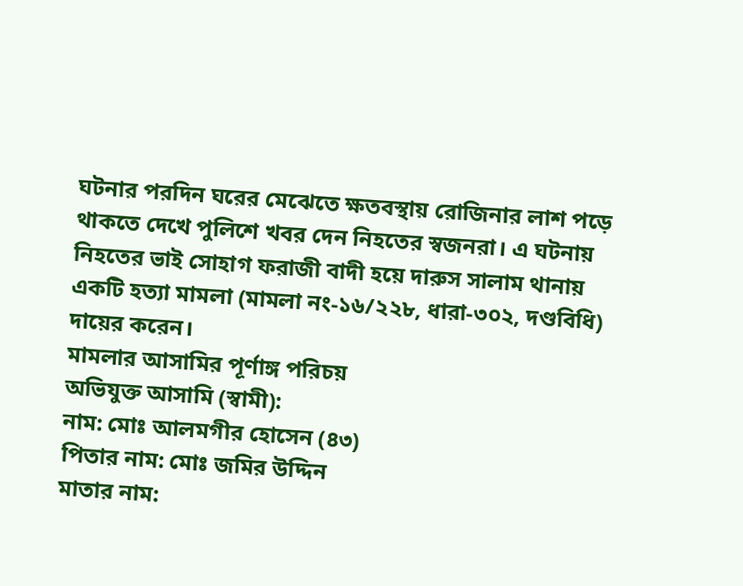ঘটনার পরদিন ঘরের মেঝেতে ক্ষতবস্থায় রোজিনার লাশ পড়ে থাকতে দেখে পুলিশে খবর দেন নিহতের স্বজনরা। এ ঘটনায় নিহতের ভাই সোহাগ ফরাজী বাদী হয়ে দারুস সালাম থানায় একটি হত্যা মামলা (মামলা নং-১৬/২২৮, ধারা-৩০২, দণ্ডবিধি) দায়ের করেন।
মামলার আসামির পূর্ণাঙ্গ পরিচয়
অভিযুক্ত আসামি (স্বামী):
নাম: মোঃ আলমগীর হোসেন (৪৩)
পিতার নাম: মোঃ জমির উদ্দিন
মাতার নাম: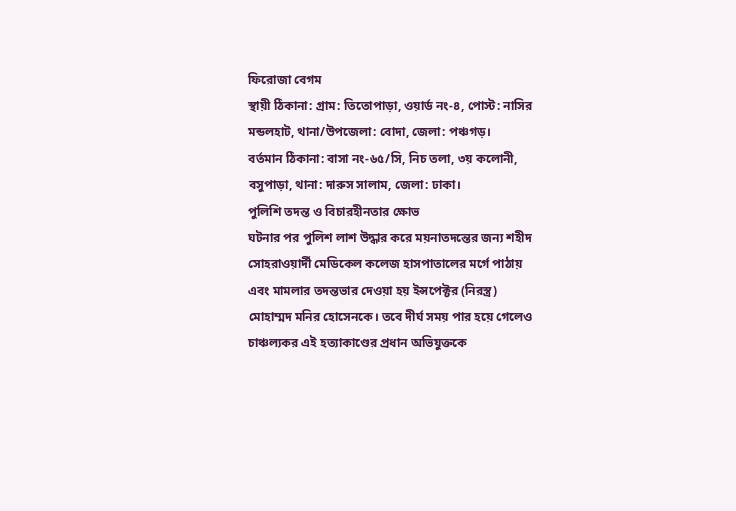ফিরোজা বেগম
স্থায়ী ঠিকানা: গ্রাম: তিতোপাড়া, ওয়ার্ড নং-৪, পোস্ট: নাসির মন্ডলহাট, থানা/উপজেলা: বোদা, জেলা: পঞ্চগড়।
বর্তমান ঠিকানা: বাসা নং-৬৫/সি, নিচ তলা, ৩য় কলোনী, বসুপাড়া, থানা: দারুস সালাম, জেলা: ঢাকা।
পুলিশি তদন্ত ও বিচারহীনতার ক্ষোভ
ঘটনার পর পুলিশ লাশ উদ্ধার করে ময়নাতদন্তের জন্য শহীদ সোহরাওয়ার্দী মেডিকেল কলেজ হাসপাতালের মর্গে পাঠায় এবং মামলার তদন্তভার দেওয়া হয় ইন্সপেক্টর (নিরস্ত্র) মোহাম্মদ মনির হোসেনকে। তবে দীর্ঘ সময় পার হয়ে গেলেও চাঞ্চল্যকর এই হত্যাকাণ্ডের প্রধান অভিযুক্তকে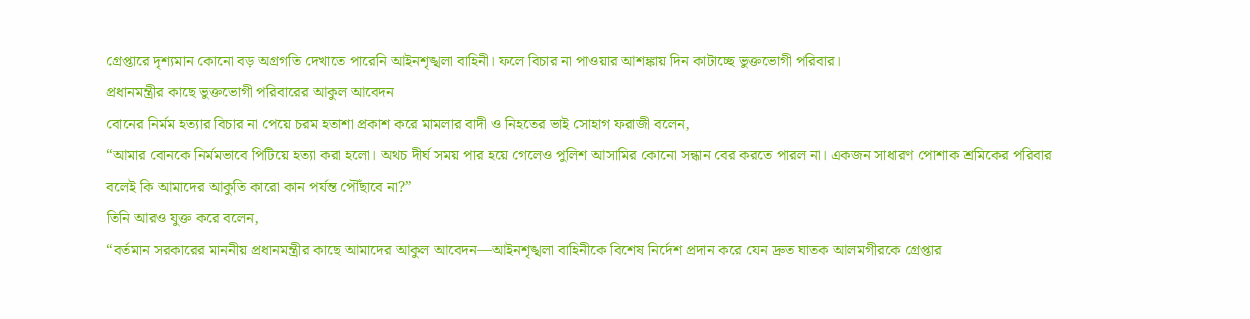গ্রেপ্তারে দৃশ্যমান কোনো বড় অগ্রগতি দেখাতে পারেনি আইনশৃঙ্খলা বাহিনী। ফলে বিচার না পাওয়ার আশঙ্কায় দিন কাটাচ্ছে ভুক্তভোগী পরিবার।
প্রধানমন্ত্রীর কাছে ভুক্তভোগী পরিবারের আকুল আবেদন
বোনের নির্মম হত্যার বিচার না পেয়ে চরম হতাশা প্রকাশ করে মামলার বাদী ও নিহতের ভাই সোহাগ ফরাজী বলেন,
“আমার বোনকে নির্মমভাবে পিটিয়ে হত্যা করা হলো। অথচ দীর্ঘ সময় পার হয়ে গেলেও পুলিশ আসামির কোনো সন্ধান বের করতে পারল না। একজন সাধারণ পোশাক শ্রমিকের পরিবার বলেই কি আমাদের আকুতি কারো কান পর্যন্ত পৌঁছাবে না?”
তিনি আরও যুক্ত করে বলেন,
“বর্তমান সরকারের মাননীয় প্রধানমন্ত্রীর কাছে আমাদের আকুল আবেদন—আইনশৃঙ্খলা বাহিনীকে বিশেষ নির্দেশ প্রদান করে যেন দ্রুত ঘাতক আলমগীরকে গ্রেপ্তার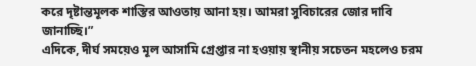করে দৃষ্টান্তমূলক শাস্তির আওতায় আনা হয়। আমরা সুবিচারের জোর দাবি জানাচ্ছি।”
এদিকে, দীর্ঘ সময়েও মূল আসামি গ্রেপ্তার না হওয়ায় স্থানীয় সচেতন মহলেও চরম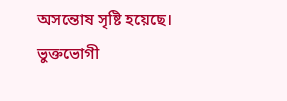অসন্তোষ সৃষ্টি হয়েছে। ভুক্তভোগী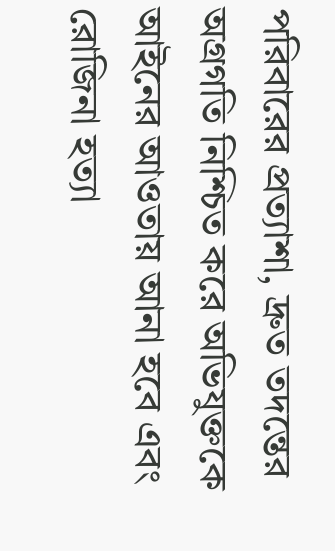পরিবারের প্রত্যাশা, দ্রুত তদন্তের অগ্রগতি নিশ্চিত করে অভিযুক্তকে আইনের আওতায় আনা হবে এবং রোজিনা হত্যা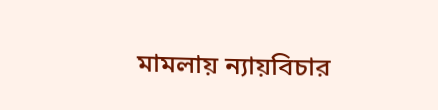মামলায় ন্যায়বিচার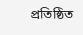প্রতিষ্ঠিত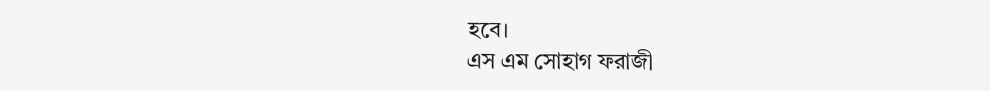হবে।
এস এম সোহাগ ফরাজী